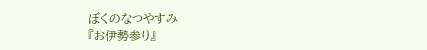ぼくのなつやすみ
『お伊勢参り』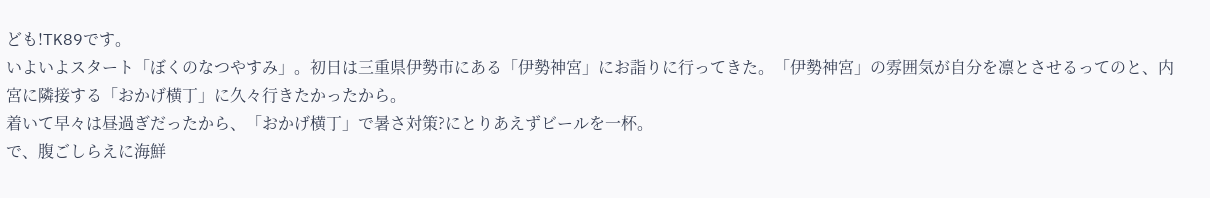ども!TK89です。
いよいよスタート「ぼくのなつやすみ」。初日は三重県伊勢市にある「伊勢神宮」にお詣りに行ってきた。「伊勢神宮」の雰囲気が自分を凛とさせるってのと、内宮に隣接する「おかげ横丁」に久々行きたかったから。
着いて早々は昼過ぎだったから、「おかげ横丁」で暑さ対策?にとりあえずビールを一杯。
で、腹ごしらえに海鮮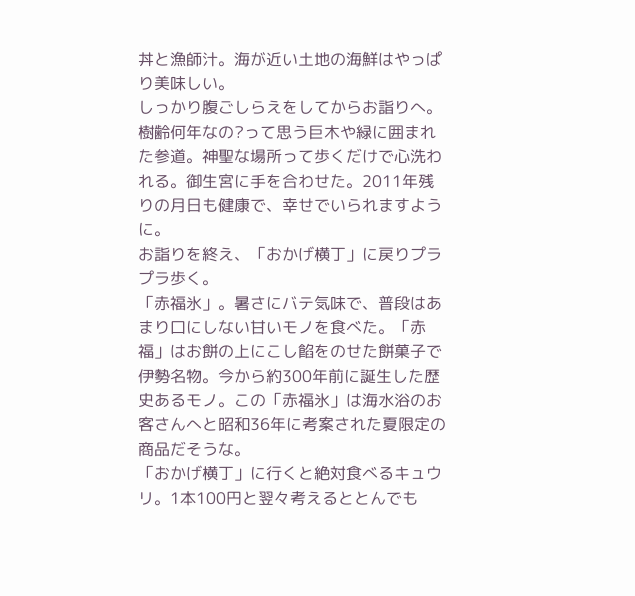丼と漁師汁。海が近い土地の海鮮はやっぱり美味しい。
しっかり腹ごしらえをしてからお詣りへ。樹齢何年なの?って思う巨木や緑に囲まれた参道。神聖な場所って歩くだけで心洗われる。御生宮に手を合わせた。2011年残りの月日も健康で、幸せでいられますように。
お詣りを終え、「おかげ横丁」に戻りプラプラ歩く。
「赤福氷」。暑さにバテ気味で、普段はあまり口にしない甘いモノを食べた。「赤福」はお餅の上にこし餡をのせた餅菓子で伊勢名物。今から約300年前に誕生した歴史あるモノ。この「赤福氷」は海水浴のお客さんへと昭和36年に考案された夏限定の商品だそうな。
「おかげ横丁」に行くと絶対食べるキュウリ。1本100円と翌々考えるととんでも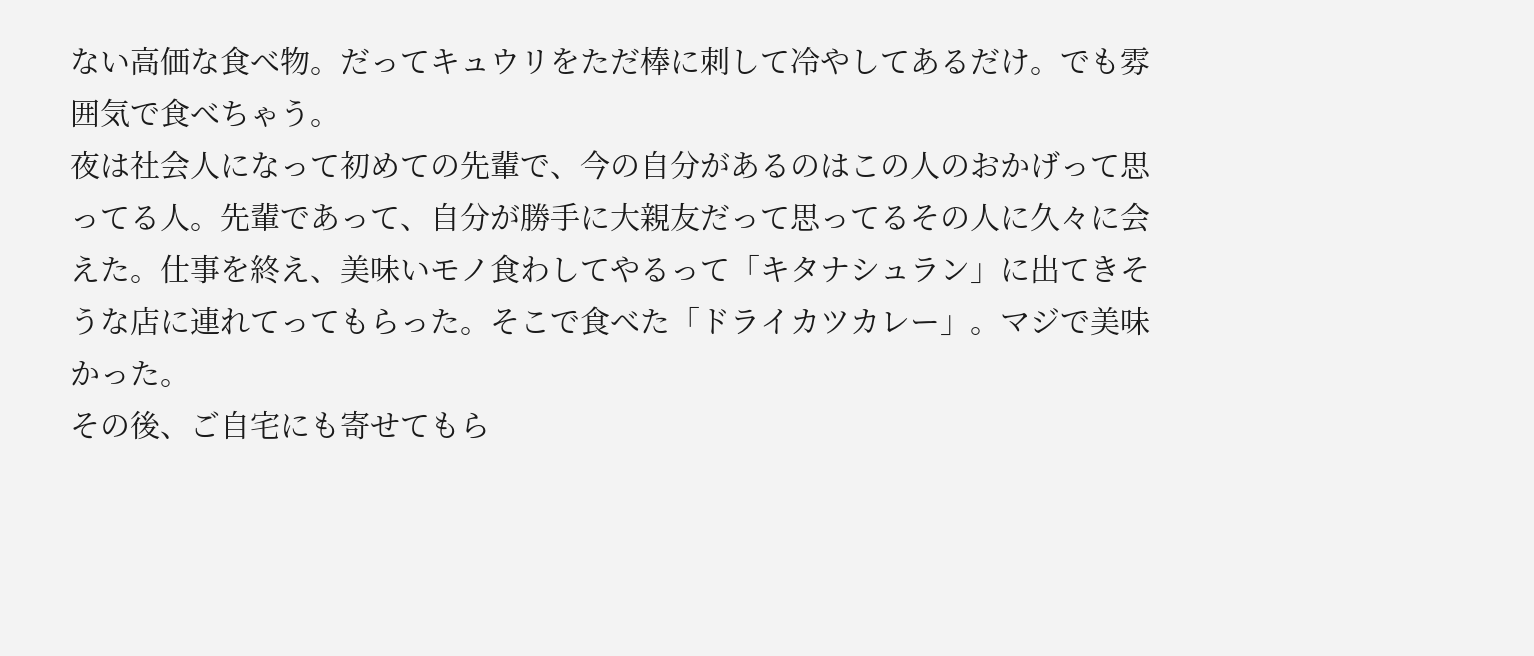ない高価な食べ物。だってキュウリをただ棒に刺して冷やしてあるだけ。でも雰囲気で食べちゃう。
夜は社会人になって初めての先輩で、今の自分があるのはこの人のおかげって思ってる人。先輩であって、自分が勝手に大親友だって思ってるその人に久々に会えた。仕事を終え、美味いモノ食わしてやるって「キタナシュラン」に出てきそうな店に連れてってもらった。そこで食べた「ドライカツカレー」。マジで美味かった。
その後、ご自宅にも寄せてもら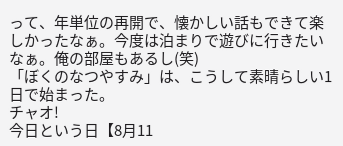って、年単位の再開で、懐かしい話もできて楽しかったなぁ。今度は泊まりで遊びに行きたいなぁ。俺の部屋もあるし(笑)
「ぼくのなつやすみ」は、こうして素晴らしい1日で始まった。
チャオ!
今日という日【8月11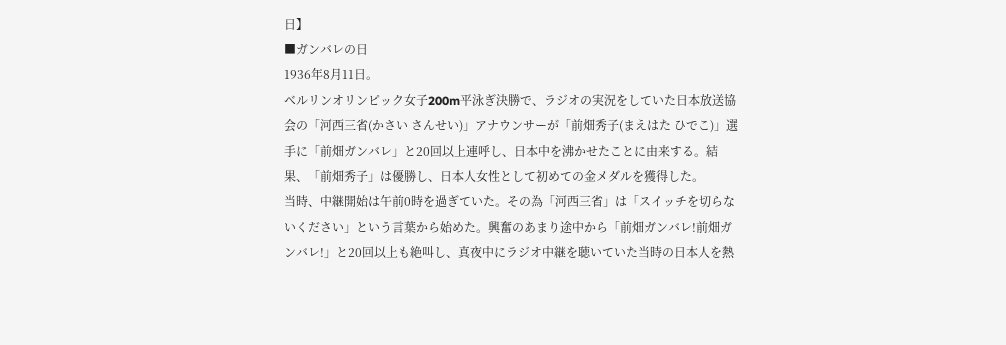日】
■ガンバレの日
1936年8月11日。
ベルリンオリンピック女子200m平泳ぎ決勝で、ラジオの実況をしていた日本放送協会の「河西三省(かさい さんせい)」アナウンサーが「前畑秀子(まえはた ひでこ)」選手に「前畑ガンバレ」と20回以上連呼し、日本中を沸かせたことに由来する。結果、「前畑秀子」は優勝し、日本人女性として初めての金メダルを獲得した。
当時、中継開始は午前0時を過ぎていた。その為「河西三省」は「スイッチを切らないください」という言葉から始めた。興奮のあまり途中から「前畑ガンバレ!前畑ガンバレ!」と20回以上も絶叫し、真夜中にラジオ中継を聴いていた当時の日本人を熱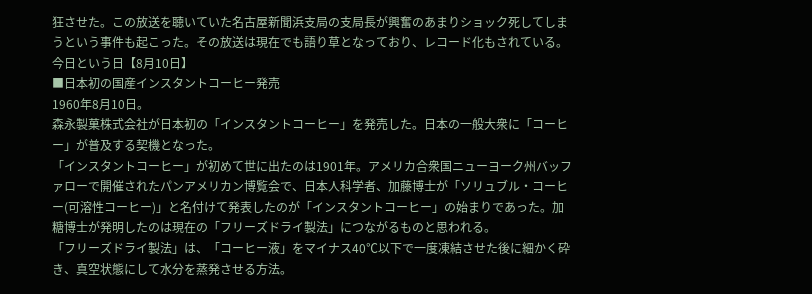狂させた。この放送を聴いていた名古屋新聞浜支局の支局長が興奮のあまりショック死してしまうという事件も起こった。その放送は現在でも語り草となっており、レコード化もされている。
今日という日【8月10日】
■日本初の国産インスタントコーヒー発売
1960年8月10日。
森永製菓株式会社が日本初の「インスタントコーヒー」を発売した。日本の一般大衆に「コーヒー」が普及する契機となった。
「インスタントコーヒー」が初めて世に出たのは1901年。アメリカ合衆国ニューヨーク州バッファローで開催されたパンアメリカン博覧会で、日本人科学者、加藤博士が「ソリュブル・コーヒー(可溶性コーヒー)」と名付けて発表したのが「インスタントコーヒー」の始まりであった。加糖博士が発明したのは現在の「フリーズドライ製法」につながるものと思われる。
「フリーズドライ製法」は、「コーヒー液」をマイナス40℃以下で一度凍結させた後に細かく砕き、真空状態にして水分を蒸発させる方法。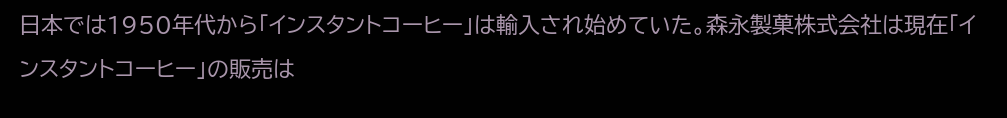日本では1950年代から「インスタントコーヒー」は輸入され始めていた。森永製菓株式会社は現在「インスタントコーヒー」の販売は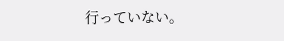行っていない。